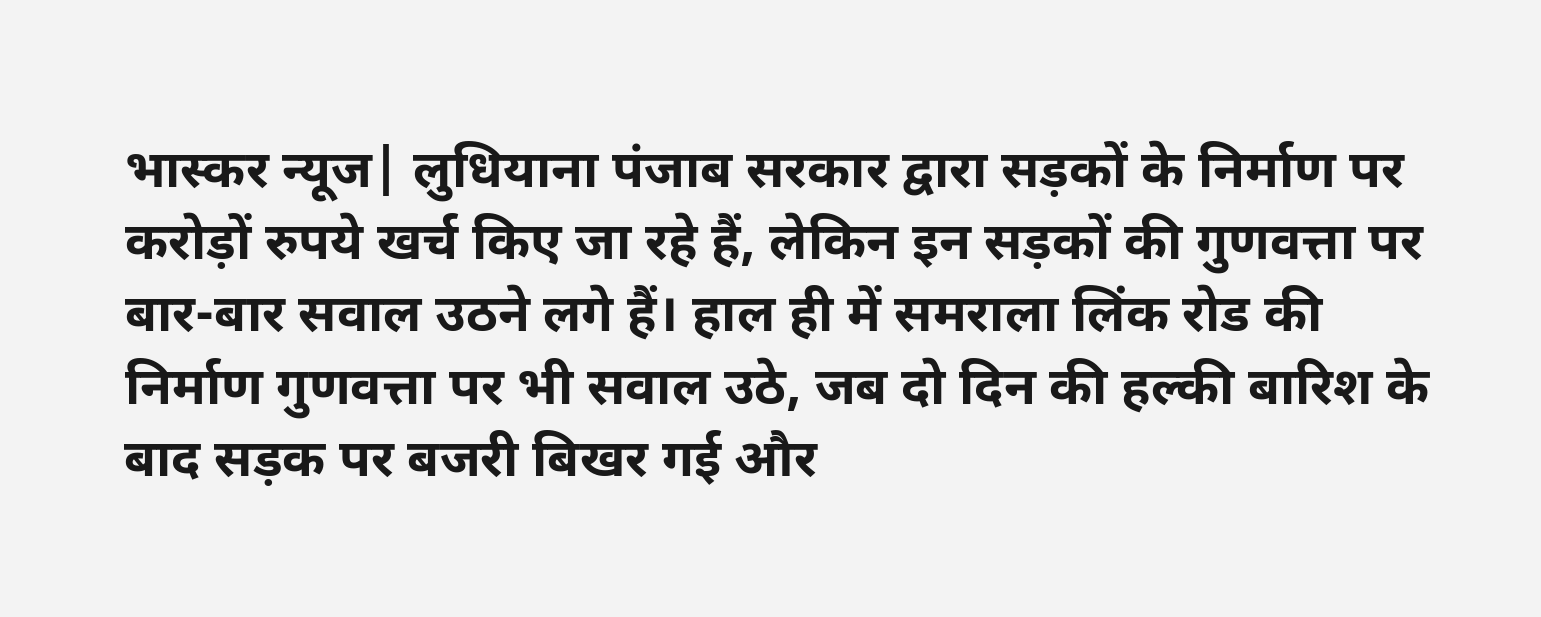भास्कर न्यूज| लुधियाना पंजाब सरकार द्वारा सड़कों के निर्माण पर करोड़ों रुपये खर्च किए जा रहे हैं, लेकिन इन सड़कों की गुणवत्ता पर बार-बार सवाल उठने लगे हैं। हाल ही में समराला लिंक रोड की निर्माण गुणवत्ता पर भी सवाल उठे, जब दो दिन की हल्की बारिश के बाद सड़क पर बजरी बिखर गई और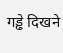गड्ढे दिखने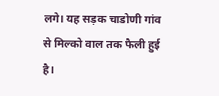लगे। यह सड़क चाडोणी गांव से मिल्को वाल तक फैली हुई है।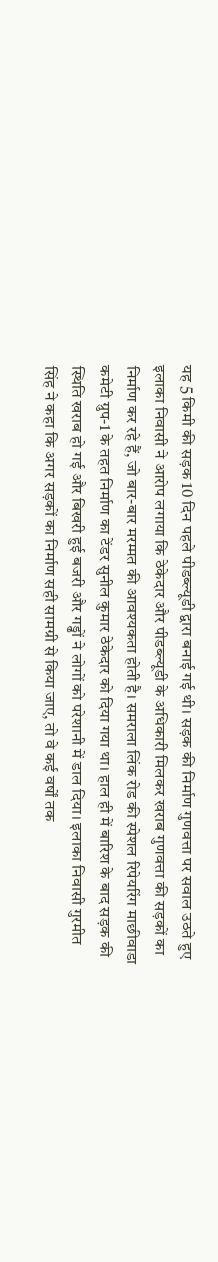यह 5 किमी की सड़क 10 दिन पहले पीडब्ल्यूडी द्वारा बनाई गई थी। सड़क की निर्माण गुणवत्ता पर सवाल उठते हुए इलाका निवासी ने आरोप लगाया कि ठेकेदार और पीडब्ल्यूडी के अधिकारी मिलकर खराब गुणवत्ता की सड़कों का निर्माण कर रहे हैं, जो बार-बार मरम्मत की आवश्यकता होती है। समराला लिंक रोड की स्पेशल रिपेयरिंग माछीवाडा कमेटी ग्रुप-1 के तहत निर्माण का टेंडर सुनील कुमार ठेकेदार को दिया गया था। हाल ही में बारिश के बाद सड़क की स्थिति खराब हो गई और बिखरी हुई बजरी और गड्ढों ने लोगों को परेशानी में डाल दिया। इलाका निवासी गुरमीत सिंह ने कहा कि अगर सड़कों का निर्माण सही सामग्री से किया जाए, तो वे कई वर्षों तक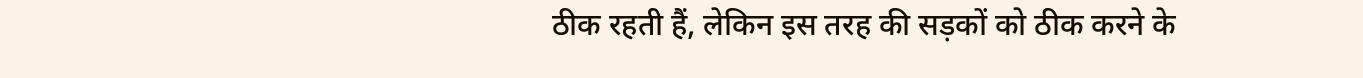ठीक रहती हैं, लेकिन इस तरह की सड़कों को ठीक करने के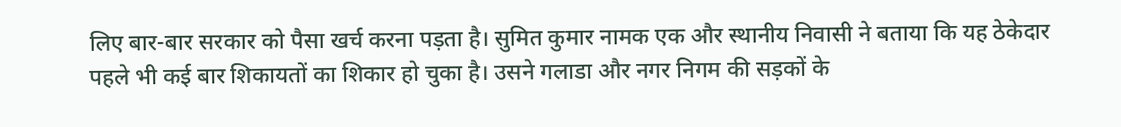लिए बार-बार सरकार को पैसा खर्च करना पड़ता है। सुमित कुमार नामक एक और स्थानीय निवासी ने बताया कि यह ठेकेदार पहले भी कई बार शिकायतों का शिकार हो चुका है। उसने गलाडा और नगर निगम की सड़कों के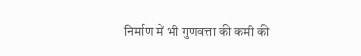निर्माण में भी गुणवत्ता की कमी की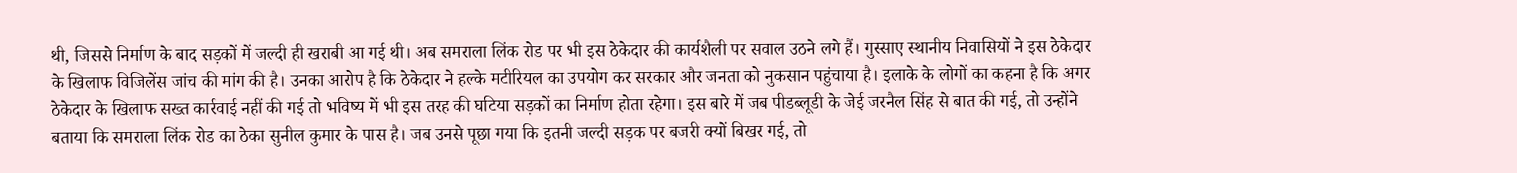थी, जिससे निर्माण के बाद सड़कों में जल्दी ही खराबी आ गई थी। अब समराला लिंक रोड पर भी इस ठेकेदार की कार्यशैली पर सवाल उठने लगे हैं। गुस्साए स्थानीय निवासियों ने इस ठेकेदार के खिलाफ विजिलेंस जांच की मांग की है। उनका आरोप है कि ठेकेदार ने हल्के मटीरियल का उपयोग कर सरकार और जनता को नुकसान पहुंचाया है। इलाके के लोगों का कहना है कि अगर ठेकेदार के खिलाफ सख्त कार्रवाई नहीं की गई तो भविष्य में भी इस तरह की घटिया सड़कों का निर्माण होता रहेगा। इस बारे में जब पीडब्लूडी के जेई जरनैल सिंह से बात की गई, तो उन्होंने बताया कि समराला लिंक रोड का ठेका सुनील कुमार के पास है। जब उनसे पूछा गया कि इतनी जल्दी सड़क पर बजरी क्यों बिखर गई, तो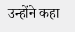उन्होंने कहा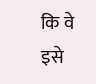कि वे इसे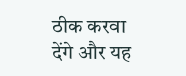ठीक करवा देंगे और यह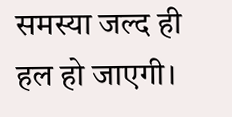समस्या जल्द ही हल हो जाएगी।